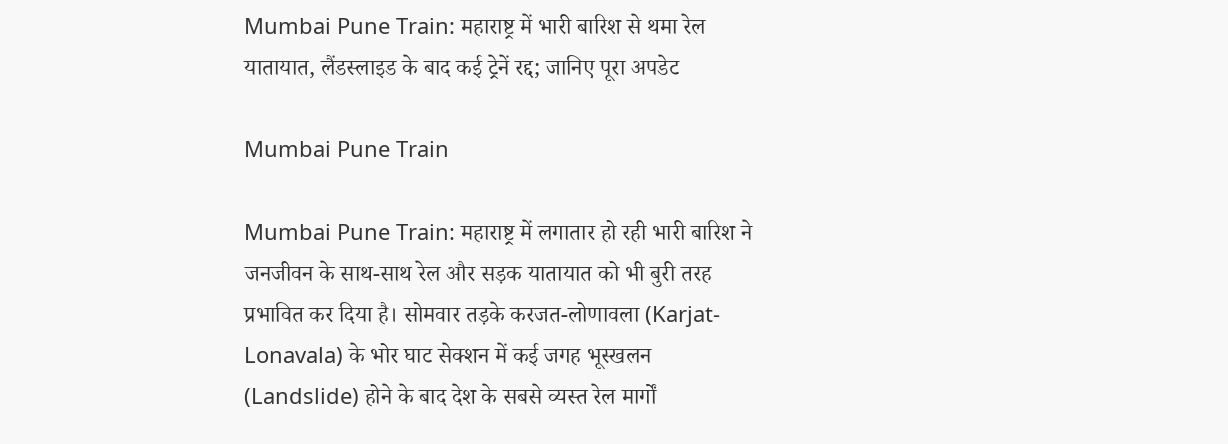Mumbai Pune Train: महाराष्ट्र में भारी बारिश से थमा रेल यातायात, लैंडस्लाइड के बाद कई ट्रेनें रद्द; जानिए पूरा अपडेट

Mumbai Pune Train

Mumbai Pune Train: महाराष्ट्र में लगातार हो रही भारी बारिश ने जनजीवन के साथ-साथ रेल और सड़क यातायात को भी बुरी तरह प्रभावित कर दिया है। सोमवार तड़के करजत-लोणावला (Karjat-Lonavala) के भोर घाट सेक्शन में कई जगह भूस्खलन (Landslide) होने के बाद देश के सबसे व्यस्त रेल मार्गों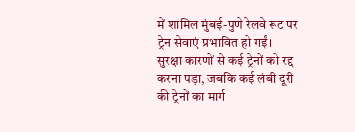में शामिल मुंबई-पुणे रेलवे रूट पर ट्रेन सेवाएं प्रभावित हो गईं। सुरक्षा कारणों से कई ट्रेनों को रद्द करना पड़ा, जबकि कई लंबी दूरी की ट्रेनों का मार्ग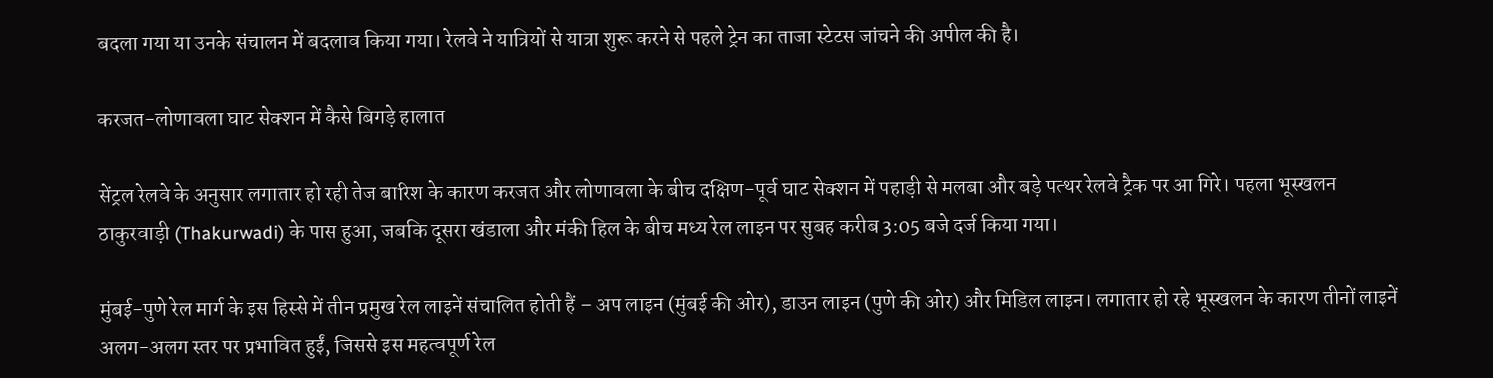बदला गया या उनके संचालन में बदलाव किया गया। रेलवे ने यात्रियों से यात्रा शुरू करने से पहले ट्रेन का ताजा स्टेटस जांचने की अपील की है।

करजत-लोणावला घाट सेक्शन में कैसे बिगड़े हालात

सेंट्रल रेलवे के अनुसार लगातार हो रही तेज बारिश के कारण करजत और लोणावला के बीच दक्षिण-पूर्व घाट सेक्शन में पहाड़ी से मलबा और बड़े पत्थर रेलवे ट्रैक पर आ गिरे। पहला भूस्खलन ठाकुरवाड़ी (Thakurwadi) के पास हुआ, जबकि दूसरा खंडाला और मंकी हिल के बीच मध्य रेल लाइन पर सुबह करीब 3:05 बजे दर्ज किया गया।

मुंबई-पुणे रेल मार्ग के इस हिस्से में तीन प्रमुख रेल लाइनें संचालित होती हैं – अप लाइन (मुंबई की ओर), डाउन लाइन (पुणे की ओर) और मिडिल लाइन। लगातार हो रहे भूस्खलन के कारण तीनों लाइनें अलग-अलग स्तर पर प्रभावित हुईं, जिससे इस महत्वपूर्ण रेल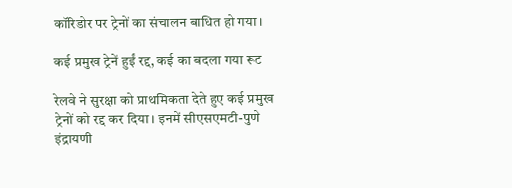कॉरिडोर पर ट्रेनों का संचालन बाधित हो गया।

कई प्रमुख ट्रेनें हुईं रद्द, कई का बदला गया रूट

रेलवे ने सुरक्षा को प्राथमिकता देते हुए कई प्रमुख ट्रेनों को रद्द कर दिया। इनमें सीएसएमटी-पुणे इंद्रायणी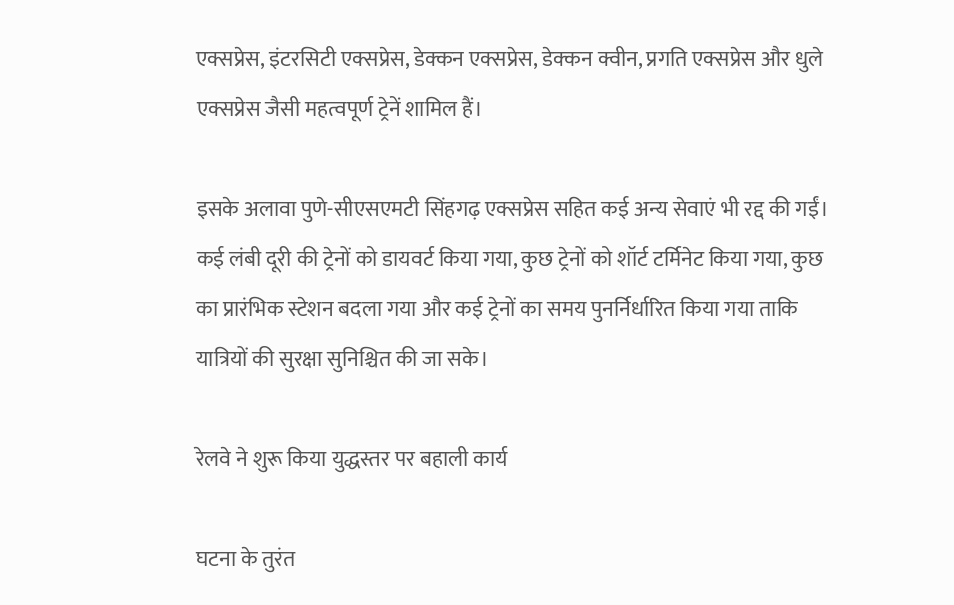एक्सप्रेस, इंटरसिटी एक्सप्रेस, डेक्कन एक्सप्रेस, डेक्कन क्वीन, प्रगति एक्सप्रेस और धुले एक्सप्रेस जैसी महत्वपूर्ण ट्रेनें शामिल हैं।

इसके अलावा पुणे-सीएसएमटी सिंहगढ़ एक्सप्रेस सहित कई अन्य सेवाएं भी रद्द की गईं। कई लंबी दूरी की ट्रेनों को डायवर्ट किया गया, कुछ ट्रेनों को शॉर्ट टर्मिनेट किया गया, कुछ का प्रारंभिक स्टेशन बदला गया और कई ट्रेनों का समय पुनर्निर्धारित किया गया ताकि यात्रियों की सुरक्षा सुनिश्चित की जा सके।

रेलवे ने शुरू किया युद्धस्तर पर बहाली कार्य

घटना के तुरंत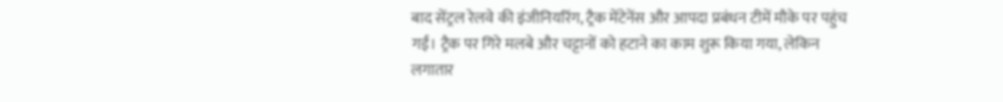बाद सेंट्रल रेलवे की इंजीनियरिंग, ट्रैक मेंटेनेंस और आपदा प्रबंधन टीमें मौके पर पहुंच गईं। ट्रैक पर गिरे मलबे और चट्टानों को हटाने का काम शुरू किया गया, लेकिन लगातार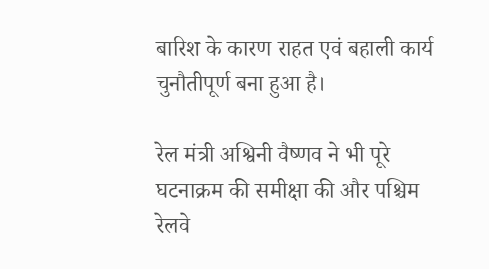बारिश के कारण राहत एवं बहाली कार्य चुनौतीपूर्ण बना हुआ है।

रेल मंत्री अश्विनी वैष्णव ने भी पूरे घटनाक्रम की समीक्षा की और पश्चिम रेलवे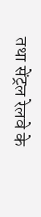तथा सेंट्रल रेलवे के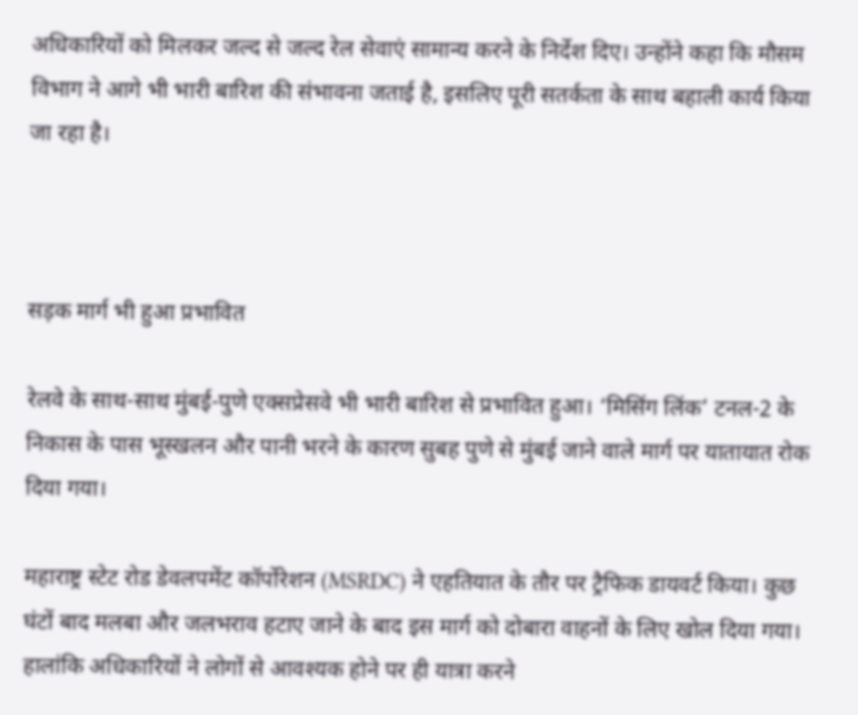अधिकारियों को मिलकर जल्द से जल्द रेल सेवाएं सामान्य करने के निर्देश दिए। उन्होंने कहा कि मौसम विभाग ने आगे भी भारी बारिश की संभावना जताई है, इसलिए पूरी सतर्कता के साथ बहाली कार्य किया जा रहा है।



सड़क मार्ग भी हुआ प्रभावित

रेलवे के साथ-साथ मुंबई-पुणे एक्सप्रेसवे भी भारी बारिश से प्रभावित हुआ। ‘मिसिंग लिंक’ टनल-2 के निकास के पास भूस्खलन और पानी भरने के कारण सुबह पुणे से मुंबई जाने वाले मार्ग पर यातायात रोक दिया गया।

महाराष्ट्र स्टेट रोड डेवलपमेंट कॉर्पोरेशन (MSRDC) ने एहतियात के तौर पर ट्रैफिक डायवर्ट किया। कुछ घंटों बाद मलबा और जलभराव हटाए जाने के बाद इस मार्ग को दोबारा वाहनों के लिए खोल दिया गया। हालांकि अधिकारियों ने लोगों से आवश्यक होने पर ही यात्रा करने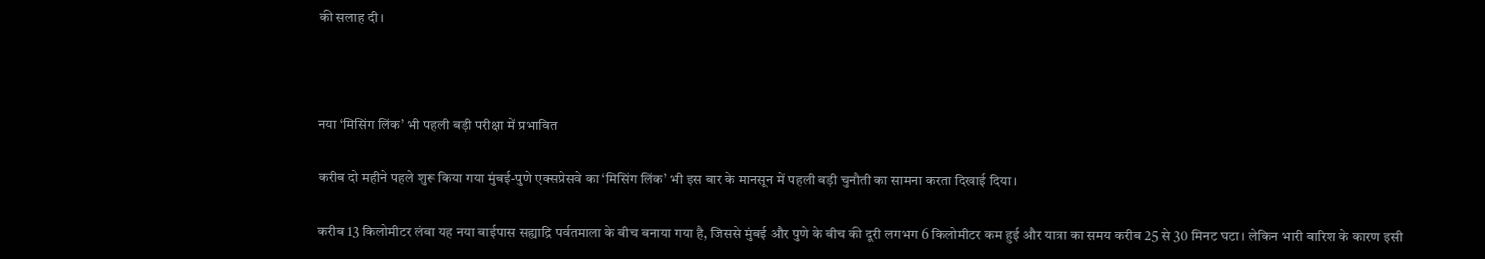की सलाह दी।



नया ‘मिसिंग लिंक’ भी पहली बड़ी परीक्षा में प्रभावित

करीब दो महीने पहले शुरू किया गया मुंबई-पुणे एक्सप्रेसवे का ‘मिसिंग लिंक’ भी इस बार के मानसून में पहली बड़ी चुनौती का सामना करता दिखाई दिया।

करीब 13 किलोमीटर लंबा यह नया बाईपास सह्याद्रि पर्वतमाला के बीच बनाया गया है, जिससे मुंबई और पुणे के बीच की दूरी लगभग 6 किलोमीटर कम हुई और यात्रा का समय करीब 25 से 30 मिनट घटा। लेकिन भारी बारिश के कारण इसी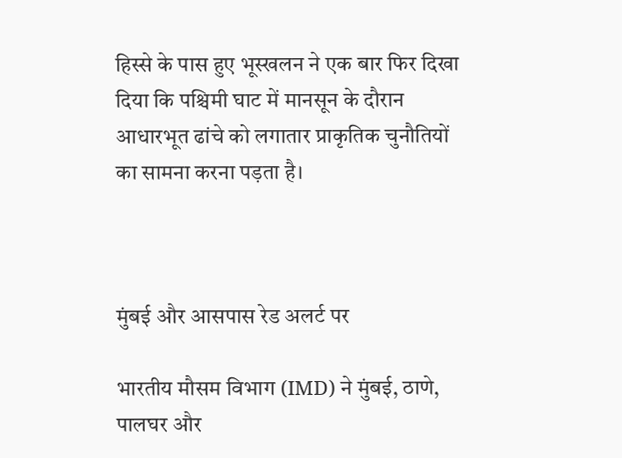हिस्से के पास हुए भूस्खलन ने एक बार फिर दिखा दिया कि पश्चिमी घाट में मानसून के दौरान आधारभूत ढांचे को लगातार प्राकृतिक चुनौतियों का सामना करना पड़ता है।



मुंबई और आसपास रेड अलर्ट पर

भारतीय मौसम विभाग (IMD) ने मुंबई, ठाणे, पालघर और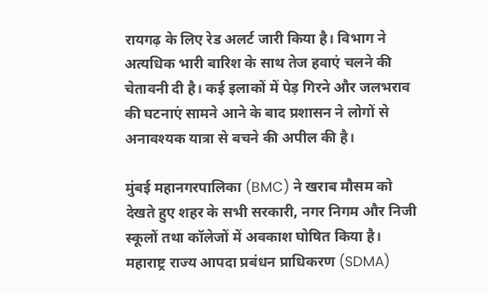रायगढ़ के लिए रेड अलर्ट जारी किया है। विभाग ने अत्यधिक भारी बारिश के साथ तेज हवाएं चलने की चेतावनी दी है। कई इलाकों में पेड़ गिरने और जलभराव की घटनाएं सामने आने के बाद प्रशासन ने लोगों से अनावश्यक यात्रा से बचने की अपील की है।

मुंबई महानगरपालिका (BMC) ने खराब मौसम को देखते हुए शहर के सभी सरकारी, नगर निगम और निजी स्कूलों तथा कॉलेजों में अवकाश घोषित किया है। महाराष्ट्र राज्य आपदा प्रबंधन प्राधिकरण (SDMA)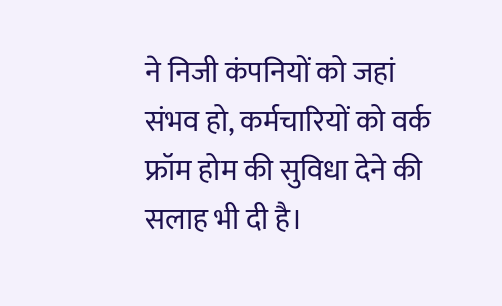ने निजी कंपनियों को जहां संभव हो, कर्मचारियों को वर्क फ्रॉम होम की सुविधा देने की सलाह भी दी है।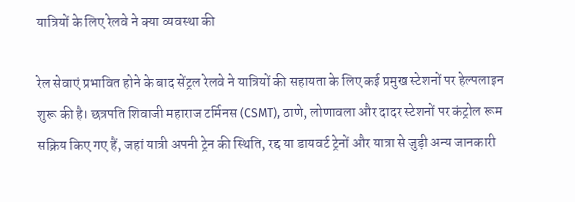यात्रियों के लिए रेलवे ने क्या व्यवस्था की

रेल सेवाएं प्रभावित होने के बाद सेंट्रल रेलवे ने यात्रियों की सहायता के लिए कई प्रमुख स्टेशनों पर हेल्पलाइन शुरू की है। छत्रपति शिवाजी महाराज टर्मिनस (CSMT), ठाणे, लोणावला और दादर स्टेशनों पर कंट्रोल रूम सक्रिय किए गए हैं, जहां यात्री अपनी ट्रेन की स्थिति, रद्द या डायवर्ट ट्रेनों और यात्रा से जुड़ी अन्य जानकारी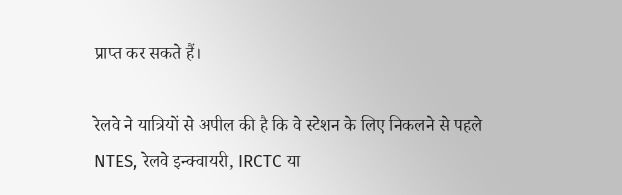प्राप्त कर सकते हैं।

रेलवे ने यात्रियों से अपील की है कि वे स्टेशन के लिए निकलने से पहले NTES, रेलवे इन्क्वायरी, IRCTC या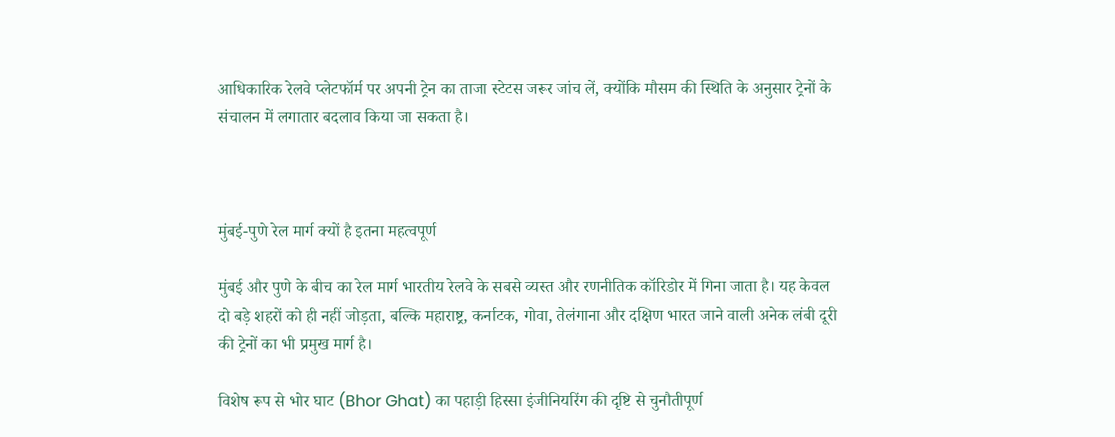आधिकारिक रेलवे प्लेटफॉर्म पर अपनी ट्रेन का ताजा स्टेटस जरूर जांच लें, क्योंकि मौसम की स्थिति के अनुसार ट्रेनों के संचालन में लगातार बदलाव किया जा सकता है।



मुंबई-पुणे रेल मार्ग क्यों है इतना महत्वपूर्ण

मुंबई और पुणे के बीच का रेल मार्ग भारतीय रेलवे के सबसे व्यस्त और रणनीतिक कॉरिडोर में गिना जाता है। यह केवल दो बड़े शहरों को ही नहीं जोड़ता, बल्कि महाराष्ट्र, कर्नाटक, गोवा, तेलंगाना और दक्षिण भारत जाने वाली अनेक लंबी दूरी की ट्रेनों का भी प्रमुख मार्ग है।

विशेष रूप से भोर घाट (Bhor Ghat) का पहाड़ी हिस्सा इंजीनियरिंग की दृष्टि से चुनौतीपूर्ण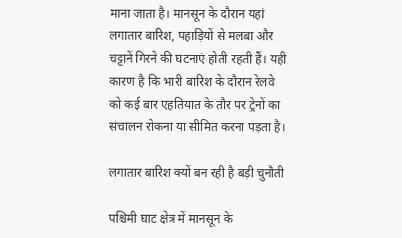माना जाता है। मानसून के दौरान यहां लगातार बारिश, पहाड़ियों से मलबा और चट्टानें गिरने की घटनाएं होती रहती हैं। यही कारण है कि भारी बारिश के दौरान रेलवे को कई बार एहतियात के तौर पर ट्रेनों का संचालन रोकना या सीमित करना पड़ता है।

लगातार बारिश क्यों बन रही है बड़ी चुनौती

पश्चिमी घाट क्षेत्र में मानसून के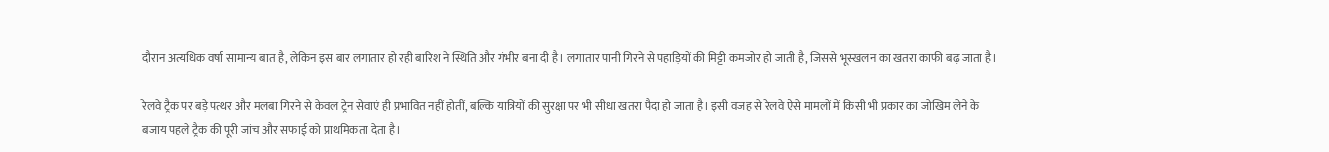दौरान अत्यधिक वर्षा सामान्य बात है, लेकिन इस बार लगातार हो रही बारिश ने स्थिति और गंभीर बना दी है। लगातार पानी गिरने से पहाड़ियों की मिट्टी कमजोर हो जाती है, जिससे भूस्खलन का खतरा काफी बढ़ जाता है।

रेलवे ट्रैक पर बड़े पत्थर और मलबा गिरने से केवल ट्रेन सेवाएं ही प्रभावित नहीं होतीं, बल्कि यात्रियों की सुरक्षा पर भी सीधा खतरा पैदा हो जाता है। इसी वजह से रेलवे ऐसे मामलों में किसी भी प्रकार का जोखिम लेने के बजाय पहले ट्रैक की पूरी जांच और सफाई को प्राथमिकता देता है।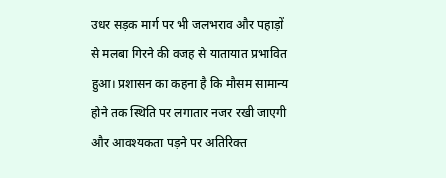उधर सड़क मार्ग पर भी जलभराव और पहाड़ों से मलबा गिरने की वजह से यातायात प्रभावित हुआ। प्रशासन का कहना है कि मौसम सामान्य होने तक स्थिति पर लगातार नजर रखी जाएगी और आवश्यकता पड़ने पर अतिरिक्त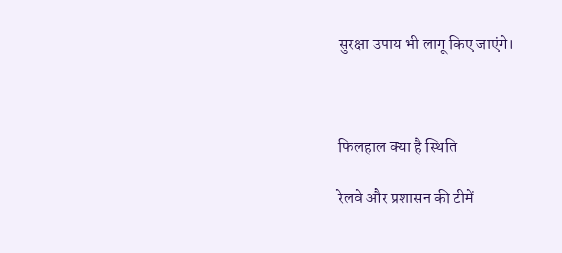सुरक्षा उपाय भी लागू किए जाएंगे।



फिलहाल क्या है स्थिति

रेलवे और प्रशासन की टीमें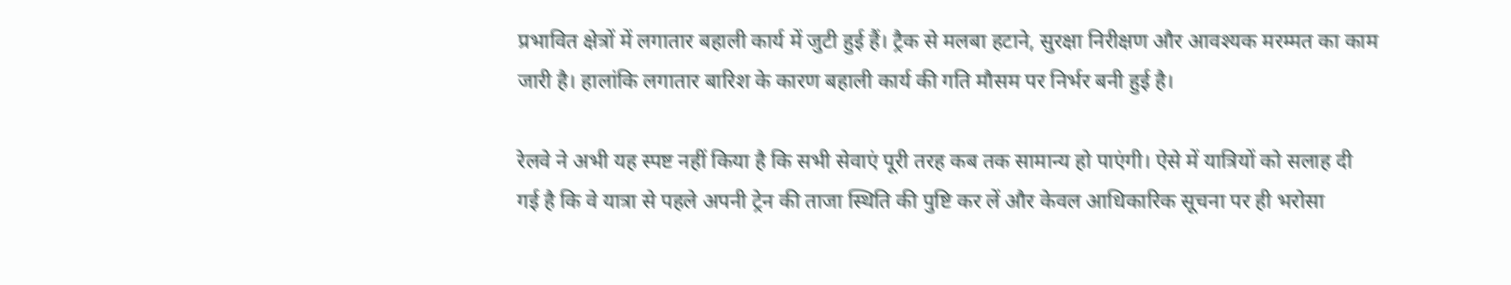प्रभावित क्षेत्रों में लगातार बहाली कार्य में जुटी हुई हैं। ट्रैक से मलबा हटाने, सुरक्षा निरीक्षण और आवश्यक मरम्मत का काम जारी है। हालांकि लगातार बारिश के कारण बहाली कार्य की गति मौसम पर निर्भर बनी हुई है।

रेलवे ने अभी यह स्पष्ट नहीं किया है कि सभी सेवाएं पूरी तरह कब तक सामान्य हो पाएंगी। ऐसे में यात्रियों को सलाह दी गई है कि वे यात्रा से पहले अपनी ट्रेन की ताजा स्थिति की पुष्टि कर लें और केवल आधिकारिक सूचना पर ही भरोसा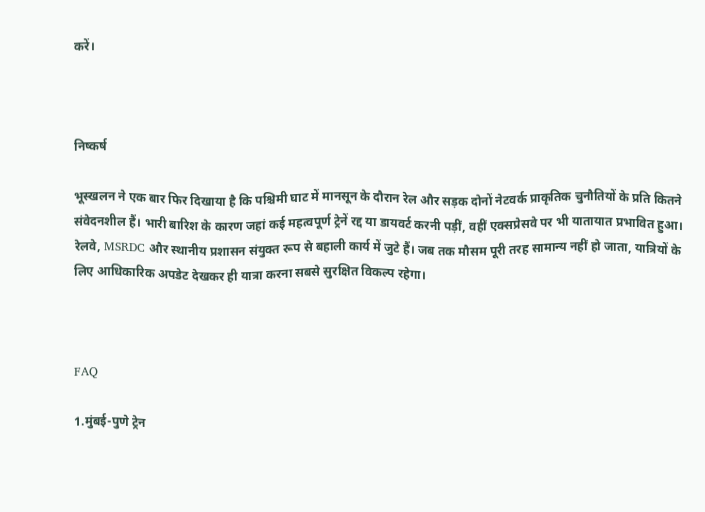करें।



निष्कर्ष

भूस्खलन ने एक बार फिर दिखाया है कि पश्चिमी घाट में मानसून के दौरान रेल और सड़क दोनों नेटवर्क प्राकृतिक चुनौतियों के प्रति कितने संवेदनशील हैं। भारी बारिश के कारण जहां कई महत्वपूर्ण ट्रेनें रद्द या डायवर्ट करनी पड़ीं, वहीं एक्सप्रेसवे पर भी यातायात प्रभावित हुआ। रेलवे, MSRDC और स्थानीय प्रशासन संयुक्त रूप से बहाली कार्य में जुटे हैं। जब तक मौसम पूरी तरह सामान्य नहीं हो जाता, यात्रियों के लिए आधिकारिक अपडेट देखकर ही यात्रा करना सबसे सुरक्षित विकल्प रहेगा।



FAQ

1.मुंबई-पुणे ट्रेन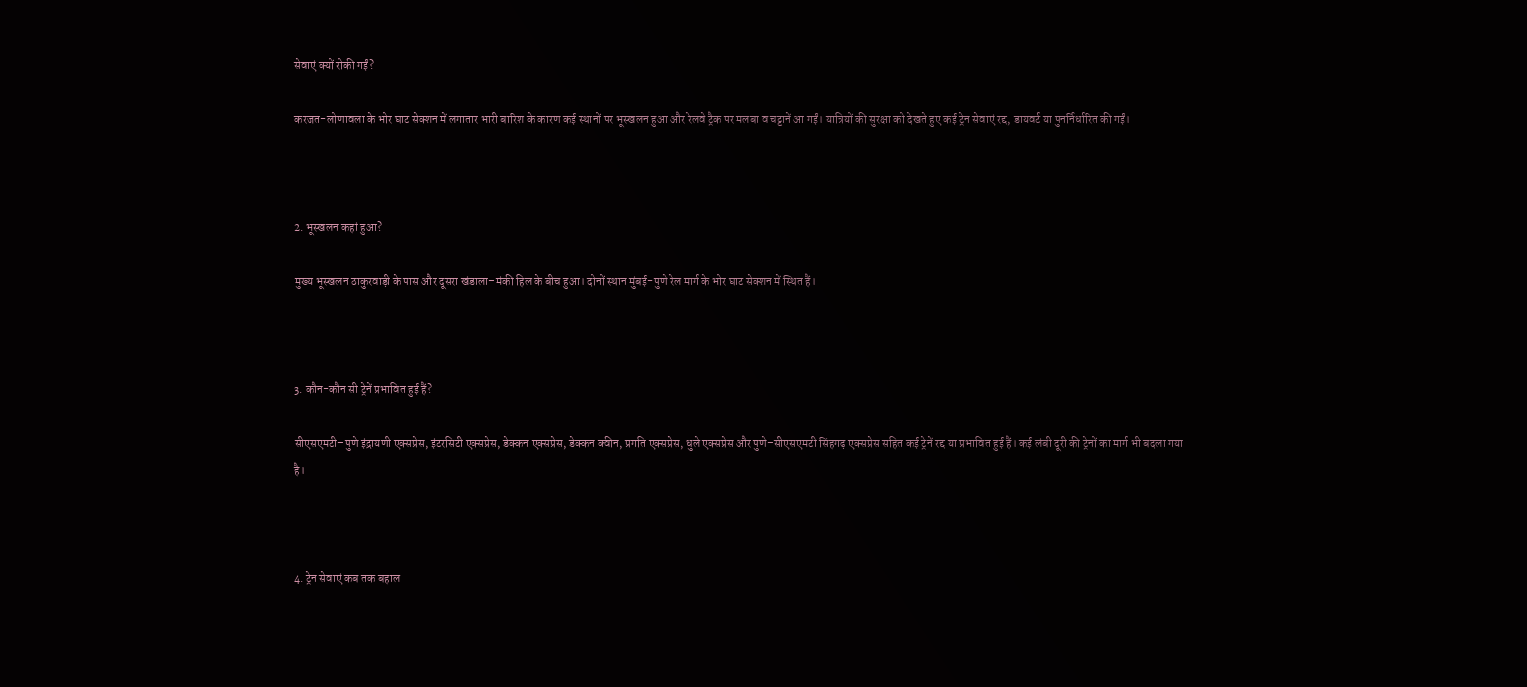सेवाएं क्यों रोकी गईं?

करजत-लोणावला के भोर घाट सेक्शन में लगातार भारी बारिश के कारण कई स्थानों पर भूस्खलन हुआ और रेलवे ट्रैक पर मलबा व चट्टानें आ गईं। यात्रियों की सुरक्षा को देखते हुए कई ट्रेन सेवाएं रद्द, डायवर्ट या पुनर्निर्धारित की गईं।



2. भूस्खलन कहां हुआ?

मुख्य भूस्खलन ठाकुरवाड़ी के पास और दूसरा खंडाला–मंकी हिल के बीच हुआ। दोनों स्थान मुंबई-पुणे रेल मार्ग के भोर घाट सेक्शन में स्थित हैं।



3. कौन-कौन सी ट्रेनें प्रभावित हुई हैं?

सीएसएमटी–पुणे इंद्रायणी एक्सप्रेस, इंटरसिटी एक्सप्रेस, डेक्कन एक्सप्रेस, डेक्कन क्वीन, प्रगति एक्सप्रेस, धुले एक्सप्रेस और पुणे–सीएसएमटी सिंहगढ़ एक्सप्रेस सहित कई ट्रेनें रद्द या प्रभावित हुई हैं। कई लंबी दूरी की ट्रेनों का मार्ग भी बदला गया है।



4. ट्रेन सेवाएं कब तक बहाल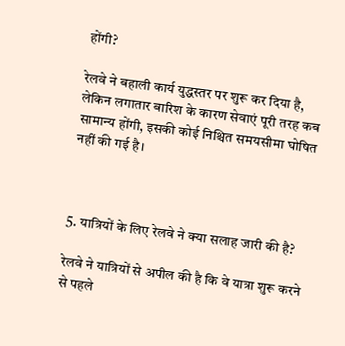होंगी?

रेलवे ने बहाली कार्य युद्धस्तर पर शुरू कर दिया है, लेकिन लगातार बारिश के कारण सेवाएं पूरी तरह कब सामान्य होंगी, इसकी कोई निश्चित समयसीमा घोषित नहीं की गई है।



5. यात्रियों के लिए रेलवे ने क्या सलाह जारी की है?

रेलवे ने यात्रियों से अपील की है कि वे यात्रा शुरू करने से पहले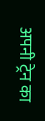अपनी ट्रेन का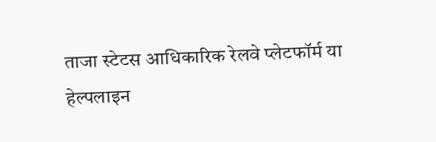ताजा स्टेटस आधिकारिक रेलवे प्लेटफॉर्म या हेल्पलाइन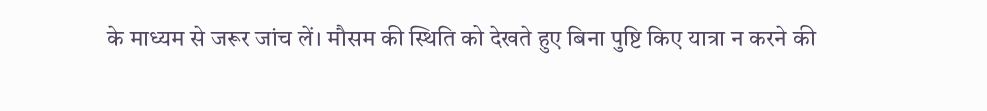के माध्यम से जरूर जांच लें। मौसम की स्थिति को देखते हुए बिना पुष्टि किए यात्रा न करने की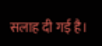सलाह दी गई है।